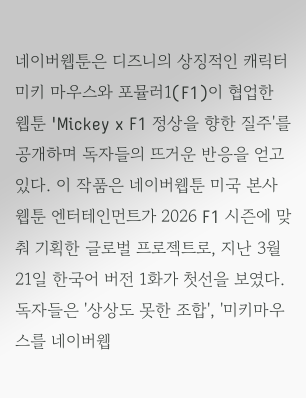네이버웹툰은 디즈니의 상징적인 캐릭터 미키 마우스와 포뮬러1(F1)이 협업한 웹툰 'Mickey x F1 정상을 향한 질주'를 공개하며 독자들의 뜨거운 반응을 얻고 있다. 이 작품은 네이버웹툰 미국 본사 웹툰 엔터테인먼트가 2026 F1 시즌에 맞춰 기획한 글로벌 프로젝트로, 지난 3월 21일 한국어 버전 1화가 첫선을 보였다. 독자들은 '상상도 못한 조합', '미키마우스를 네이버웹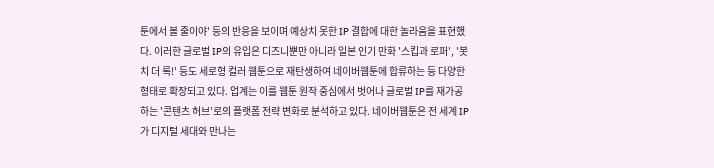툰에서 볼 줄이야' 등의 반응을 보이며 예상치 못한 IP 결합에 대한 놀라움을 표현했다. 이러한 글로벌 IP의 유입은 디즈니뿐만 아니라 일본 인기 만화 '스킵과 로퍼', '봇치 더 록!' 등도 세로형 컬러 웹툰으로 재탄생하여 네이버웹툰에 합류하는 등 다양한 형태로 확장되고 있다. 업계는 이를 웹툰 원작 중심에서 벗어나 글로벌 IP를 재가공하는 '콘텐츠 허브'로의 플랫폼 전략 변화로 분석하고 있다. 네이버웹툰은 전 세계 IP가 디지털 세대와 만나는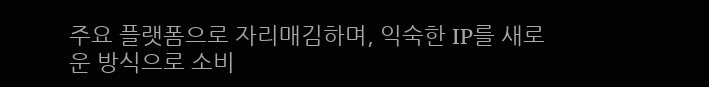주요 플랫폼으로 자리매김하며, 익숙한 IP를 새로운 방식으로 소비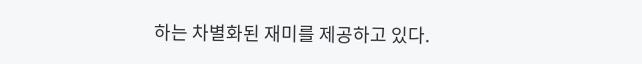하는 차별화된 재미를 제공하고 있다.